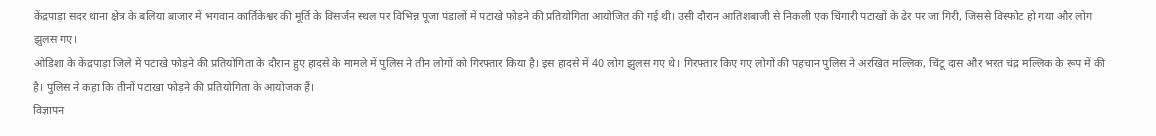केंद्रपाड़ा सदर थाना क्षेत्र के बलिया बाजार में भगवान कार्तिकेश्वर की मूर्ति के विसर्जन स्थल पर विभिन्न पूजा पंडालों में पटाखे फोड़ने की प्रतियोगिता आयोजित की गई थी। उसी दौरान आतिशबाजी से निकली एक चिंगारी पटाखों के ढेर पर जा गिरी, जिससे विस्फोट हो गया और लोग झुलस गए।
ओडिशा के केंद्रपाड़ा जिले में पटाखे फोड़ने की प्रतियोगिता के दौरान हुए हादसे के मामले में पुलिस ने तीन लोगों को गिरफ्तार किया है। इस हादसे में 40 लोग झुलस गए थे। गिरफ्तार किए गए लोगों की पहचान पुलिस ने अरखित मल्लिक, चिंटू दास और भरत चंद्र मल्लिक के रूप में की है। पुलिस ने कहा कि तीनों पटाखा फोड़ने की प्रतियोगिता के आयोजक हैं।
विज्ञापन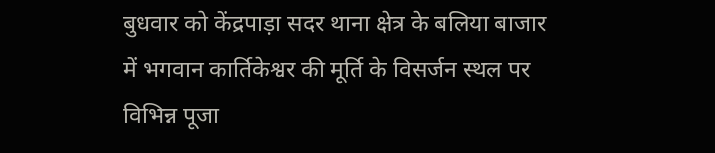बुधवार को केंद्रपाड़ा सदर थाना क्षेत्र के बलिया बाजार में भगवान कार्तिकेश्वर की मूर्ति के विसर्जन स्थल पर विभिन्न पूजा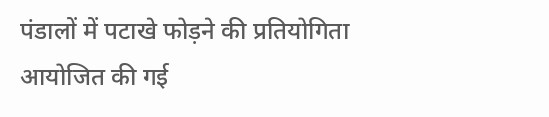पंडालों में पटाखे फोड़ने की प्रतियोगिता आयोजित की गई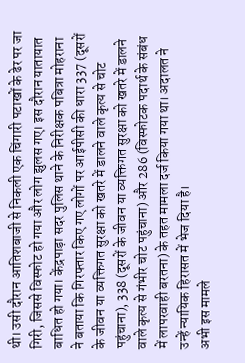थी। उसी दौरान आतिशबाजी से निकली एक चिंगारी पटाखों के ढेर पर जा गिरी, जिससे विस्फोट हो गया और लोग झुलस गए। इस दौरान यातायात बाधित हो गया। केंद्रपाड़ा सदर पुलिस थाने के निरीक्षक पबित्रा मोहराना ने बताया कि गिरफ्तार किए गए लोगों पर आईपीसी की धारा 337 (दूसरों के जीवन या व्यक्तिगत सुरक्षा को खतरे में डालने वाले कृत्य से चोट पहुंचाना), 338 (दूसरों के जीवन या व्यक्तिगत सुरक्षा को खतरे में डालने वाले कृत्य से गंभीर चोट पहुंचाना) और 286 (विस्फोटक पदार्थ के संबंध में लापरवाही बरतना) के तहत मामला दर्ज किया गया था। अदालत ने उन्हें न्यायिक हिरासत में भेज दिया है।
अभी इस मामले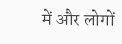में और लोगों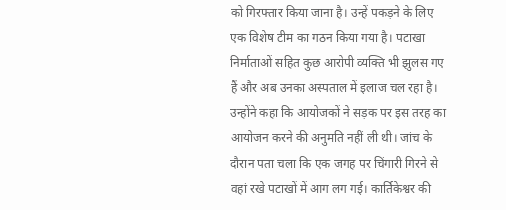को गिरफ्तार किया जाना है। उन्हें पकड़ने के लिए एक विशेष टीम का गठन किया गया है। पटाखा निर्माताओं सहित कुछ आरोपी व्यक्ति भी झुलस गए हैं और अब उनका अस्पताल में इलाज चल रहा है। उन्होंने कहा कि आयोजकों ने सड़क पर इस तरह का आयोजन करने की अनुमति नहीं ली थी। जांच के दौरान पता चला कि एक जगह पर चिंगारी गिरने से वहां रखे पटाखों में आग लग गई। कार्तिकेश्वर की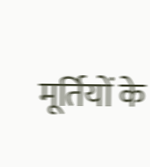मूर्तियों के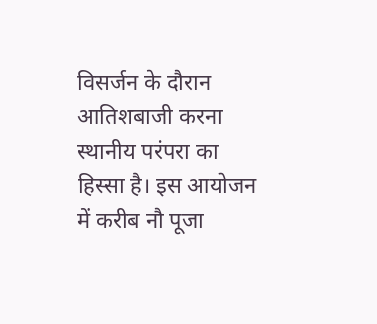विसर्जन के दौरान आतिशबाजी करना स्थानीय परंपरा का हिस्सा है। इस आयोजन में करीब नौ पूजा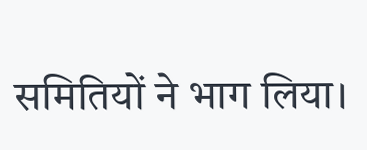समितियों ने भाग लिया।